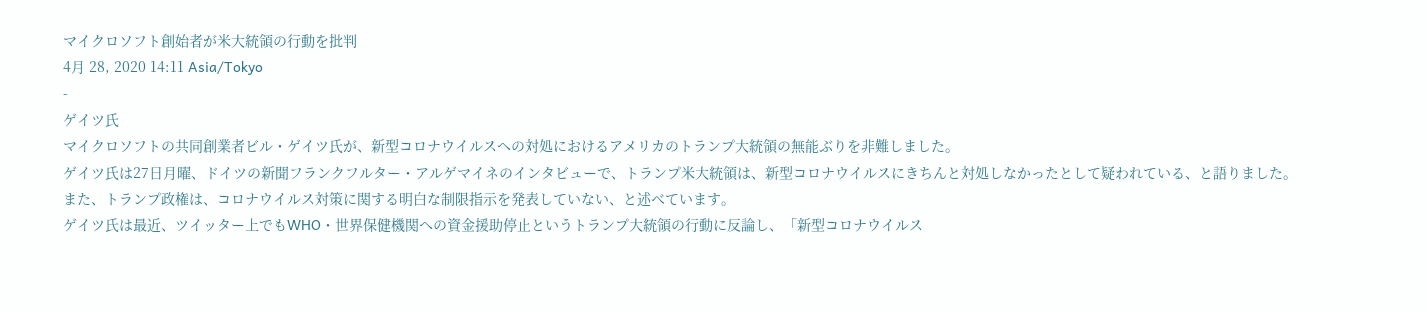マイクロソフト創始者が米大統領の行動を批判
4月 28, 2020 14:11 Asia/Tokyo
-
ゲイツ氏
マイクロソフトの共同創業者ビル・ゲイツ氏が、新型コロナウイルスへの対処におけるアメリカのトランプ大統領の無能ぶりを非難しました。
ゲイツ氏は27日月曜、ドイツの新聞フランクフルター・アルゲマイネのインタビューで、トランプ米大統領は、新型コロナウイルスにきちんと対処しなかったとして疑われている、と語りました。
また、トランプ政権は、コロナウイルス対策に関する明白な制限指示を発表していない、と述べています。
ゲイツ氏は最近、ツイッター上でもWHO・世界保健機関への資金援助停止というトランプ大統領の行動に反論し、「新型コロナウイルス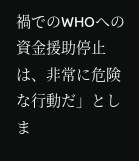禍でのWHOへの資金援助停止は、非常に危険な行動だ」としま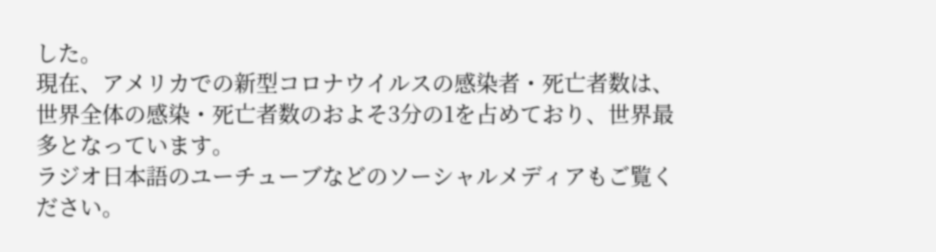した。
現在、アメリカでの新型コロナウイルスの感染者・死亡者数は、世界全体の感染・死亡者数のおよそ3分の1を占めており、世界最多となっています。
ラジオ日本語のユーチューブなどのソーシャルメディアもご覧ください。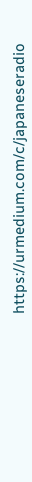https://urmedium.com/c/japaneseradio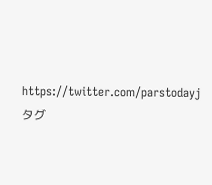https://twitter.com/parstodayj
タグ